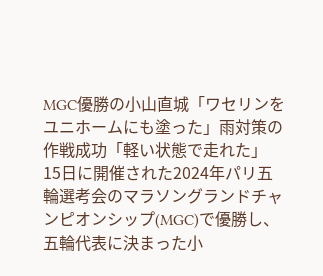MGC優勝の小山直城「ワセリンをユニホームにも塗った」雨対策の作戦成功「軽い状態で走れた」
15日に開催された2024年パリ五輪選考会のマラソングランドチャンピオンシップ(MGC)で優勝し、五輪代表に決まった小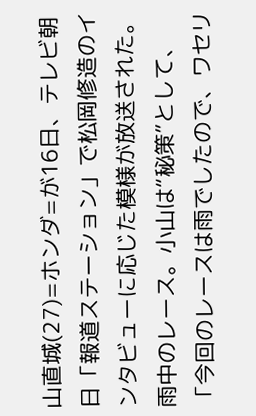山直城(27)=ホンダ=が16日、テレビ朝日「報道ステーション」で松岡修造のインタビューに応じた模様が放送された。
雨中のレース。小山は“秘策”として、「今回のレースは雨でしたので、ワセリ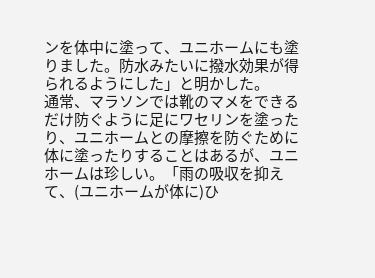ンを体中に塗って、ユニホームにも塗りました。防水みたいに撥水効果が得られるようにした」と明かした。
通常、マラソンでは靴のマメをできるだけ防ぐように足にワセリンを塗ったり、ユニホームとの摩擦を防ぐために体に塗ったりすることはあるが、ユニホームは珍しい。「雨の吸収を抑えて、(ユニホームが体に)ひ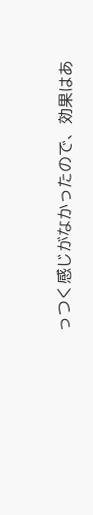っつく感じがなかったので、効果はあ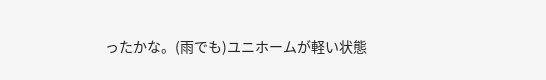ったかな。(雨でも)ユニホームが軽い状態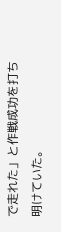で走れた」と作戦成功を打ち明けていた。